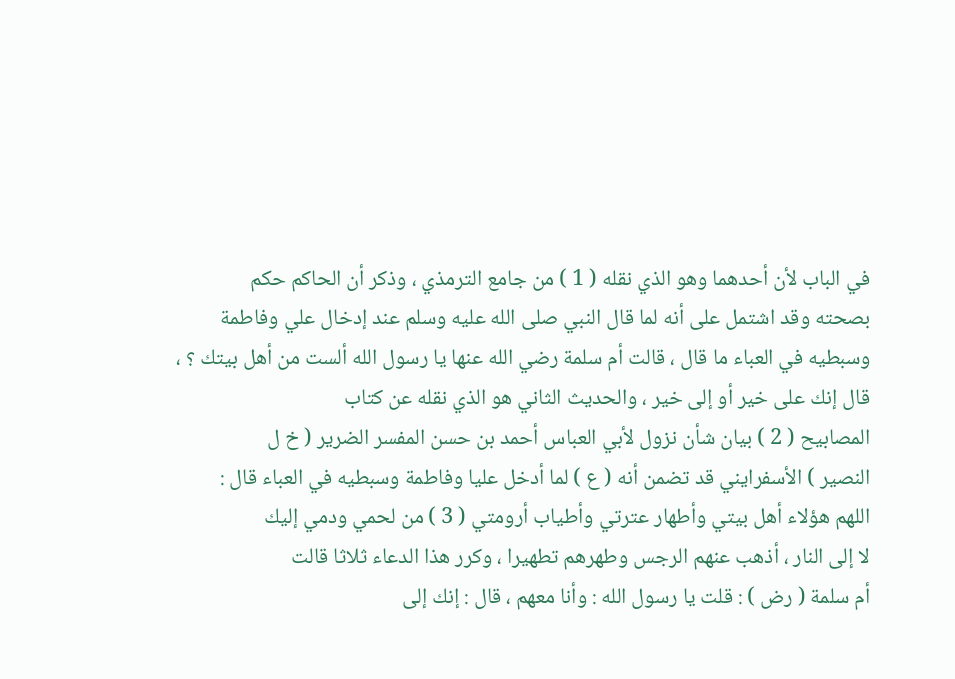في الباب لأن أحدهما وهو الذي نقله ( 1 ) من جامع الترمذي ، وذكر أن الحاكم حكم
بصحته وقد اشتمل على أنه لما قال النبي صلى الله عليه وسلم عند إدخال علي وفاطمة
وسبطيه في العباء ما قال ، قالت أم سلمة رضي الله عنها يا رسول الله ألست من أهل بيتك ؟ ،
قال إنك على خير أو إلى خير ، والحديث الثاني هو الذي نقله عن كتاب
المصابيح ( 2 ) بيان شأن نزول لأبي العباس أحمد بن حسن المفسر الضرير ( خ ل
النصير ) الأسفرايني قد تضمن أنه ( ع ) لما أدخل عليا وفاطمة وسبطيه في العباء قال :
اللهم هؤلاء أهل بيتي وأطهار عترتي وأطياب أرومتي ( 3 ) من لحمي ودمي إليك
لا إلى النار ، أذهب عنهم الرجس وطهرهم تطهيرا ، وكرر هذا الدعاء ثلاثا قالت
أم سلمة ( رض ) : قلت يا رسول الله : وأنا معهم ، قال : إنك إلى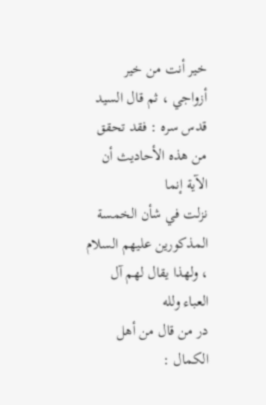خير أنت من خير
أزواجي ، ثم قال السيد قدس سره : فقد تحقق من هذه الأحاديث أن الآية إنما
نزلت في شأن الخمسة المذكورين عليهم السلام ، ولهذا يقال لهم آل العباء ولله
در من قال من أهل الكمال :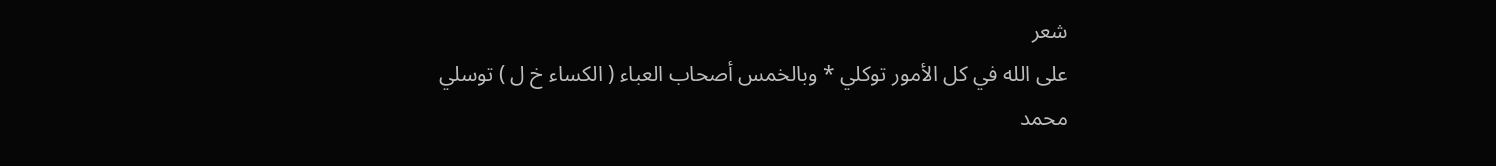شعر
على الله في كل الأمور توكلي * وبالخمس أصحاب العباء ( الكساء خ ل ) توسلي
محمد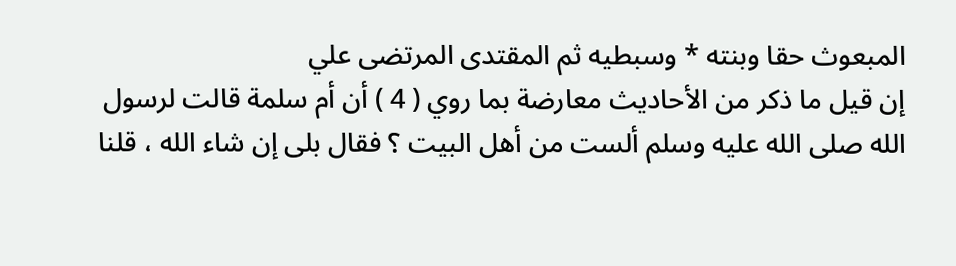المبعوث حقا وبنته * وسبطيه ثم المقتدى المرتضى علي
إن قيل ما ذكر من الأحاديث معارضة بما روي ( 4 ) أن أم سلمة قالت لرسول
الله صلى الله عليه وسلم ألست من أهل البيت ؟ فقال بلى إن شاء الله ، قلنا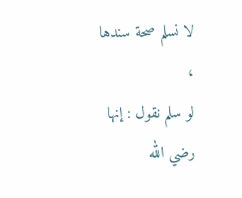لا نسلم صحة سندها ،
لو سلم نقول : إنها رضي الله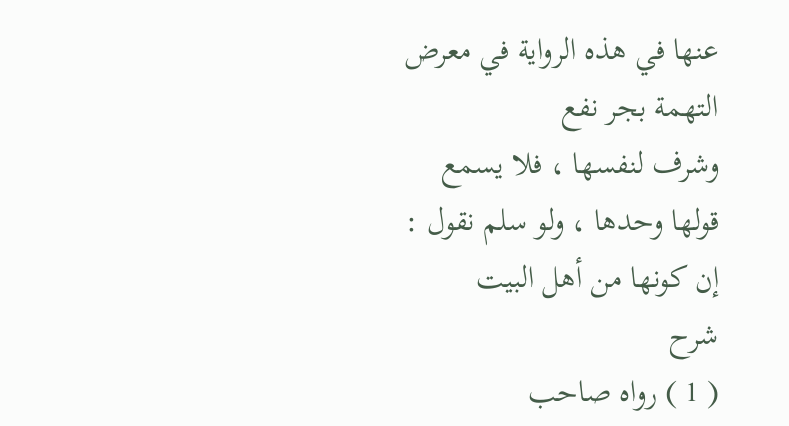عنها في هذه الرواية في معرض التهمة بجر نفع
وشرف لنفسها ، فلا يسمع قولها وحدها ، ولو سلم نقول : إن كونها من أهل البيت
شرح
( 1 ) رواه صاحب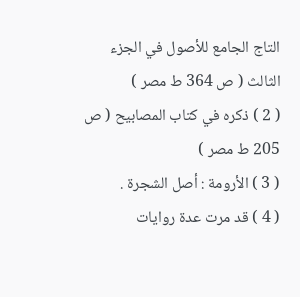التاج الجامع للأصول في الجزء الثالث ( ص 364 ط مصر )
( 2 ) ذكره في كتاب المصابيح ( ص 205 ط مصر )
( 3 ) الأرومة : أصل الشجرة .
( 4 ) قد مرت عدة روايات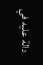دالة عليه في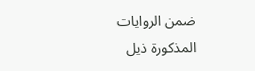ضمن الروايات المذكورة ذيل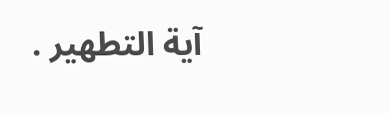آية التطهير .